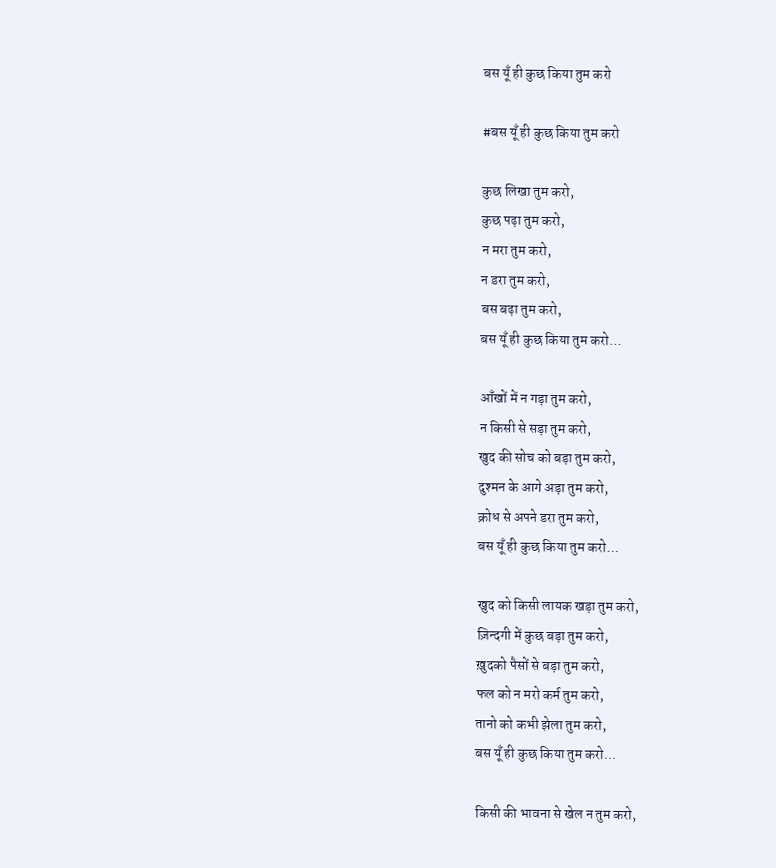बस यूँ ही कुछ किया तुम करो

#बस यूँ ही कुछ किया तुम करो

कुछ लिखा तुम करो,
कुछ पढ़ा तुम करो,
न मरा तुम करो,
न डरा तुम करो,
बस बढ़ा तुम करो,
बस यूँ ही कुछ किया तुम करो…

आँखों में न गड़ा तुम करो,
न किसी से सड़ा तुम करो,
खुद की सोच को बड़ा तुम करो,
दुश्मन के आगे अड़ा तुम करो,
क्रोध से अपने डरा तुम करो,
बस यूँ ही कुछ किया तुम करो…

खुद को किसी लायक खड़ा तुम करो,
ज़िन्दगी में कुछ बड़ा तुम करो,
ख़ुदको पैसों से बड़ा तुम करो,
फल को न मरो कर्म तुम करो,
तानो को कभी झेला तुम करो,
बस यूँ ही कुछ किया तुम करो…

किसी की भावना से खेल न तुम करो,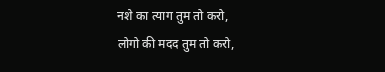नशे का त्याग तुम तो करो,
लोगो की मदद तुम तो करो,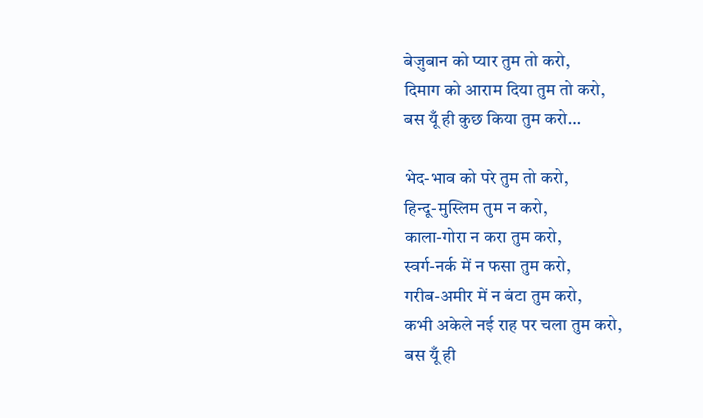बेज़ुबान को प्यार तुम तो करो,
दिमाग को आराम दिया तुम तो करो,
बस यूँ ही कुछ किया तुम करो…

भेद-भाव को परे तुम तो करो,
हिन्दू-मुस्लिम तुम न करो,
काला-गोरा न करा तुम करो,
स्वर्ग-नर्क में न फसा तुम करो,
गरीब-अमीर में न बंटा तुम करो,
कभी अकेले नई राह पर चला तुम करो,
बस यूँ ही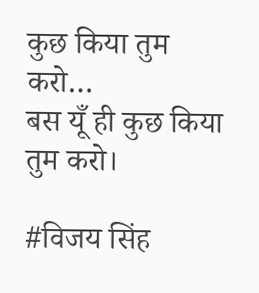कुछ किया तुम करो…
बस यूँ ही कुछ किया तुम करो।

#विजय सिंह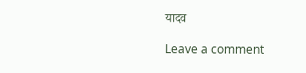यादव

Leave a comment